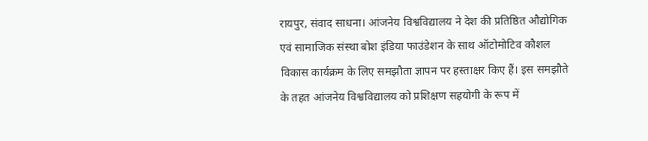रायपुर, संवाद साधना। आंजनेय विश्वविद्यालय ने देश की प्रतिष्ठित औद्योगिक एवं सामाजिक संस्था बोश इंडिया फाउंडेशन के साथ ऑटोमोटिव कौशल विकास कार्यक्रम के लिए समझौता ज्ञापन पर हस्ताक्षर किए हैं। इस समझौते के तहत आंजनेय विश्वविद्यालय को प्रशिक्षण सहयोगी के रूप में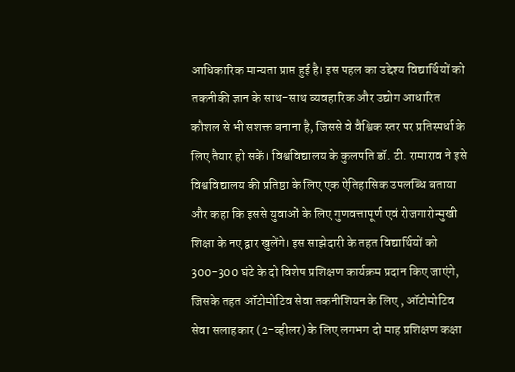आधिकारिक मान्यता प्राप्त हुई है। इस पहल का उद्देश्य विद्यार्थियों को तकनीकी ज्ञान के साथ-साथ व्यवहारिक और उद्योग आधारित कौशल से भी सशक्त बनाना है, जिससे वे वैश्विक स्तर पर प्रतिस्पर्धा के लिए तैयार हो सकें। विश्वविद्यालय के कुलपति डॉ. टी. रामाराव ने इसे विश्वविद्यालय की प्रतिष्ठा के लिए एक ऐतिहासिक उपलब्धि बताया और कहा कि इससे युवाओं के लिए गुणवत्तापूर्ण एवं रोजगारोन्मुखी शिक्षा के नए द्वार खुलेंगे। इस साझेदारी के तहत विद्यार्थियों को 300-300 घंटे के दो विशेष प्रशिक्षण कार्यक्रम प्रदान किए जाएंगे, जिसके तहत ऑटोमोटिव सेवा तकनीशियन के लिए , ऑटोमोटिव सेवा सलाहकार (2-व्हीलर) के लिए लगभग दो माह प्रशिक्षण कक्षा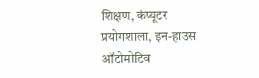शिक्षण, कंप्यूटर प्रयोगशाला, इन-हाउस ऑटोमोटिव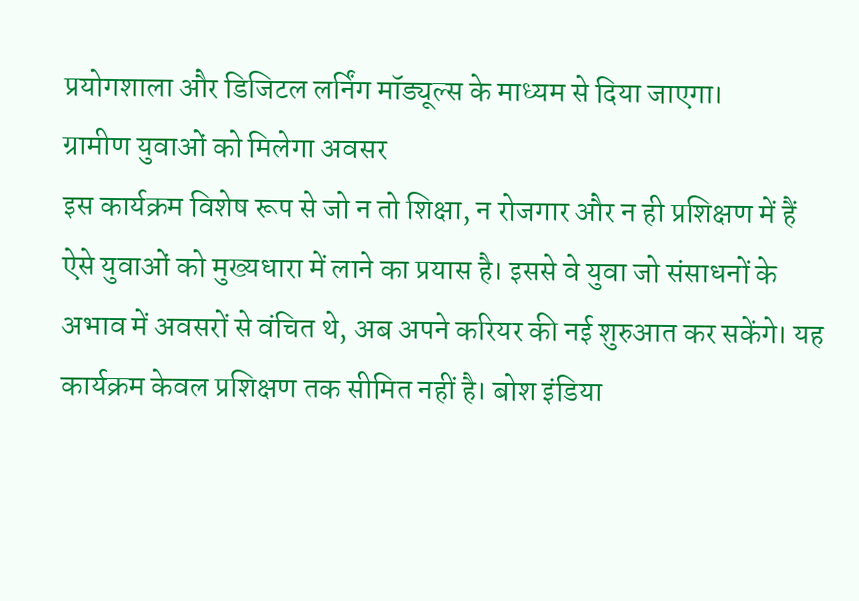प्रयोगशाला और डिजिटल लर्निंग मॉड्यूल्स के माध्यम से दिया जाएगा।
ग्रामीण युवाओं को मिलेगा अवसर
इस कार्यक्रम विशेष रूप से जो न तो शिक्षा, न रोजगार और न ही प्रशिक्षण में हैं ऐसे युवाओं को मुख्यधारा में लाने का प्रयास है। इससे वे युवा जो संसाधनों के अभाव में अवसरों से वंचित थे, अब अपने करियर की नई शुरुआत कर सकेंगे। यह कार्यक्रम केवल प्रशिक्षण तक सीमित नहीं है। बोश इंडिया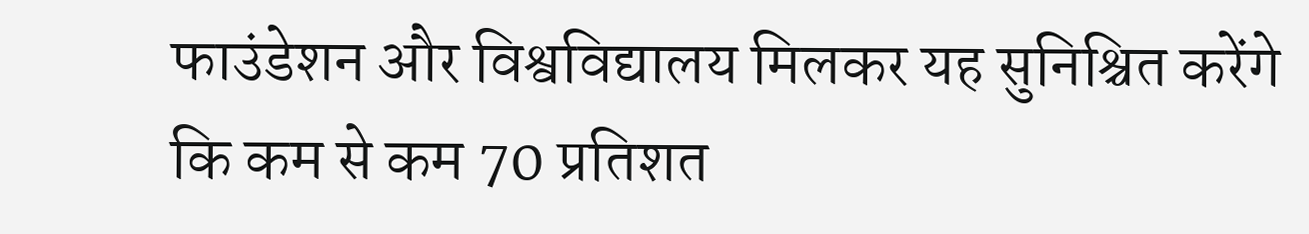फाउंडेशन और विश्वविद्यालय मिलकर यह सुनिश्चित करेंगे कि कम से कम 70 प्रतिशत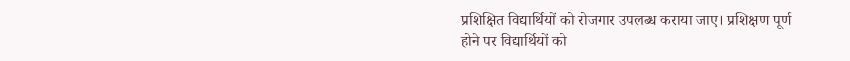प्रशिक्षित विद्यार्थियों को रोजगार उपलब्ध कराया जाए। प्रशिक्षण पूर्ण होने पर विद्यार्थियों को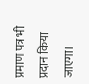प्रमाण पत्र भी प्रदान किया जाएगा।